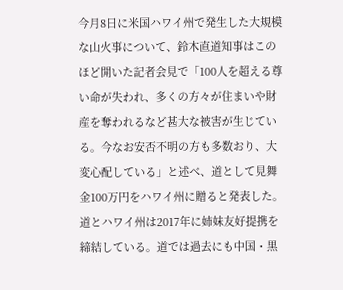今月8日に米国ハワイ州で発生した大規模な山火事について、鈴木直道知事はこのほど開いた記者会見で「100人を超える尊い命が失われ、多くの方々が住まいや財産を奪われるなど甚大な被害が生じている。今なお安否不明の方も多数おり、大変心配している」と述べ、道として見舞金100万円をハワイ州に贈ると発表した。
道とハワイ州は2017年に姉妹友好提携を締結している。道では過去にも中国・黒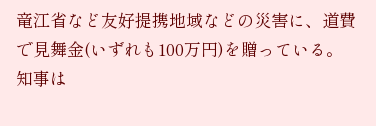竜江省など友好提携地域などの災害に、道費で見舞金(いずれも100万円)を贈っている。
知事は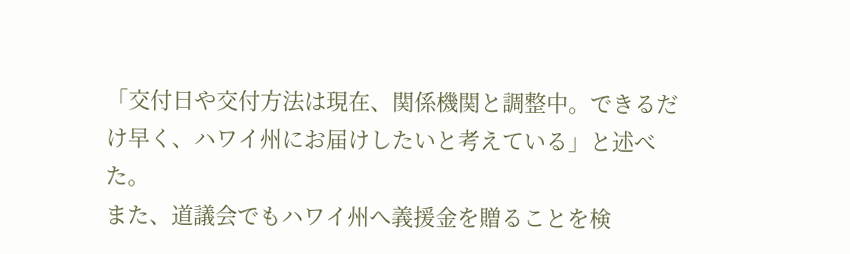「交付日や交付方法は現在、関係機関と調整中。できるだけ早く、ハワイ州にお届けしたいと考えている」と述べた。
また、道議会でもハワイ州へ義援金を贈ることを検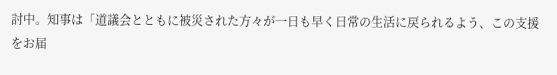討中。知事は「道議会とともに被災された方々が一日も早く日常の生活に戻られるよう、この支援をお届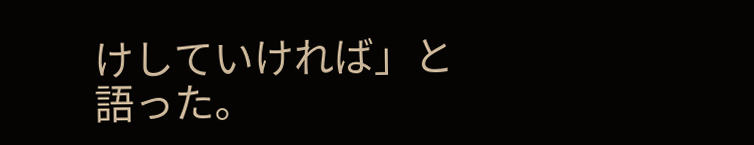けしていければ」と語った。